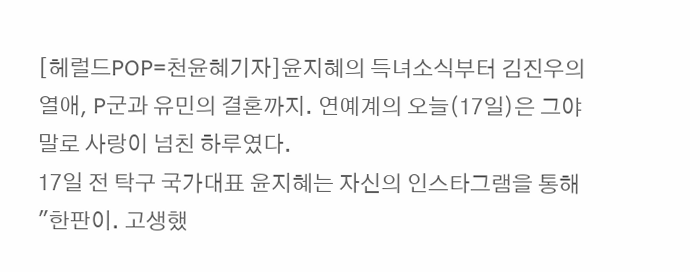[헤럴드POP=천윤혜기자]윤지혜의 득녀소식부터 김진우의 열애, P군과 유민의 결혼까지. 연예계의 오늘(17일)은 그야말로 사랑이 넘친 하루였다.
17일 전 탁구 국가대표 윤지혜는 자신의 인스타그램을 통해 "한판이. 고생했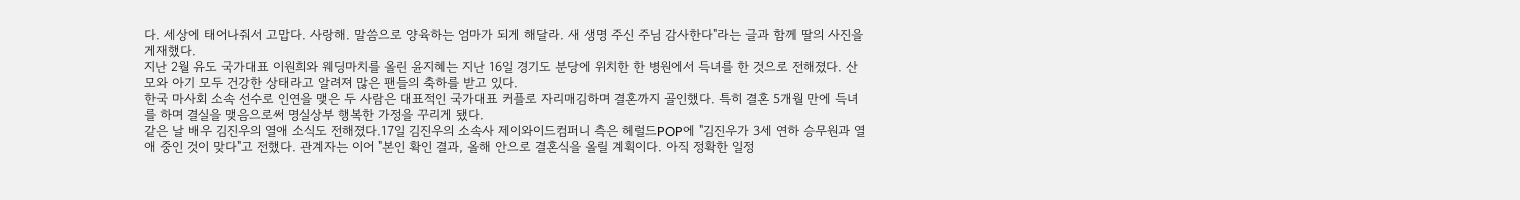다. 세상에 태어나줘서 고맙다. 사랑해. 말씀으로 양육하는 엄마가 되게 해달라. 새 생명 주신 주님 감사한다"라는 글과 함께 딸의 사진을 게재했다.
지난 2월 유도 국가대표 이원희와 웨딩마치를 올린 윤지혜는 지난 16일 경기도 분당에 위치한 한 병원에서 득녀를 한 것으로 전해졌다. 산모와 아기 모두 건강한 상태라고 알려져 많은 팬들의 축하를 받고 있다.
한국 마사회 소속 선수로 인연을 맺은 두 사람은 대표적인 국가대표 커플로 자리매김하며 결혼까지 골인했다. 특히 결혼 5개월 만에 득녀를 하며 결실을 맺음으로써 명실상부 행복한 가정을 꾸리게 됐다.
같은 날 배우 김진우의 열애 소식도 전해졌다.17일 김진우의 소속사 제이와이드컴퍼니 측은 헤럴드POP에 "김진우가 3세 연하 승무원과 열애 중인 것이 맞다"고 전했다. 관계자는 이어 "본인 확인 결과, 올해 안으로 결혼식을 올릴 계획이다. 아직 정확한 일정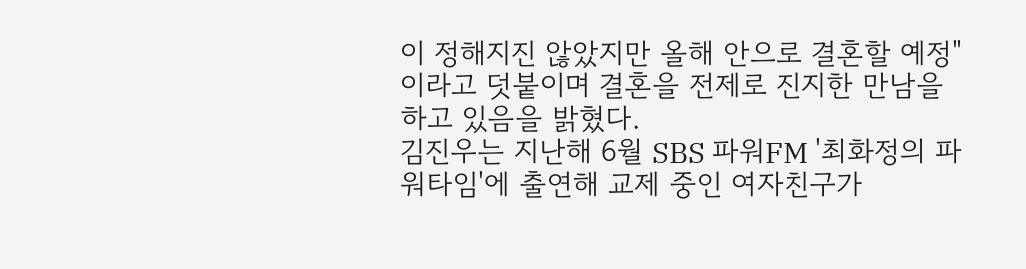이 정해지진 않았지만 올해 안으로 결혼할 예정"이라고 덧붙이며 결혼을 전제로 진지한 만남을 하고 있음을 밝혔다.
김진우는 지난해 6월 SBS 파워FM '최화정의 파워타임'에 출연해 교제 중인 여자친구가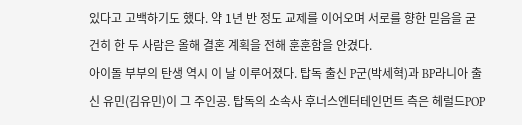있다고 고백하기도 했다. 약 1년 반 정도 교제를 이어오며 서로를 향한 믿음을 굳건히 한 두 사람은 올해 결혼 계획을 전해 훈훈함을 안겼다.
아이돌 부부의 탄생 역시 이 날 이루어졌다. 탑독 출신 P군(박세혁)과 BP라니아 출신 유민(김유민)이 그 주인공. 탑독의 소속사 후너스엔터테인먼트 측은 헤럴드POP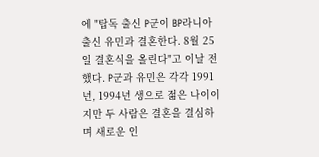에 "탑독 출신 P군이 BP라니아 출신 유민과 결혼한다. 8월 25일 결혼식을 올린다"고 이날 전했다. P군과 유민은 각각 1991년, 1994년 생으로 젊은 나이이지만 두 사람은 결혼을 결심하며 새로운 인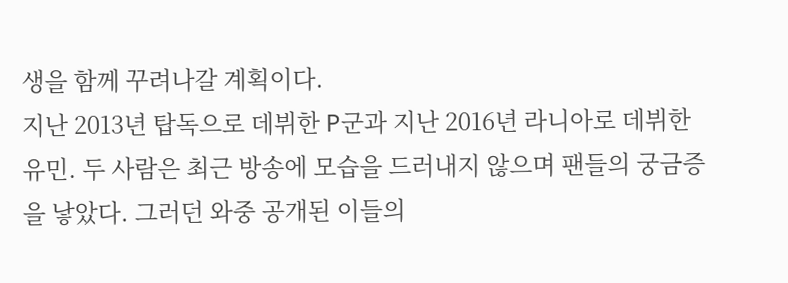생을 함께 꾸려나갈 계획이다.
지난 2013년 탑독으로 데뷔한 P군과 지난 2016년 라니아로 데뷔한 유민. 두 사람은 최근 방송에 모습을 드러내지 않으며 팬들의 궁금증을 낳았다. 그러던 와중 공개된 이들의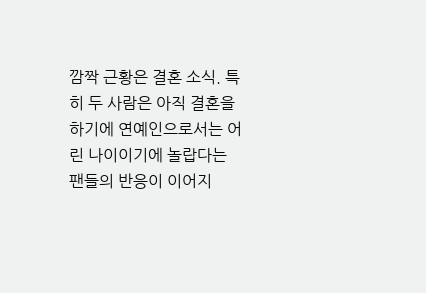깜짝 근황은 결혼 소식. 특히 두 사람은 아직 결혼을 하기에 연예인으로서는 어린 나이이기에 놀랍다는 팬들의 반응이 이어지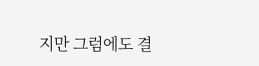지만 그럼에도 결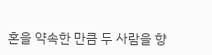혼을 약속한 만큼 두 사람을 향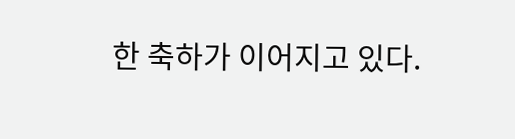한 축하가 이어지고 있다.